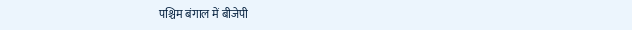पश्चिम बंगाल में बीजेपी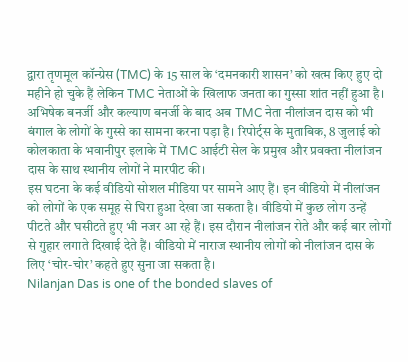द्वारा तृणमूल कॉन्ग्रेस (TMC) के 15 साल के ‘दमनकारी शासन’ को खत्म किए हुए दो महीने हो चुके हैं लेकिन TMC नेताओं के खिलाफ जनता का गुस्सा शांत नहीं हुआ है। अभिषेक बनर्जी और कल्याण बनर्जी के बाद अब TMC नेता नीलांजन दास को भी बंगाल के लोगों के गुस्से का सामना करना पड़ा है। रिपोर्ट्स के मुताबिक, 8 जुलाई को कोलकाता के भवानीपुर इलाके में TMC आईटी सेल के प्रमुख और प्रवक्ता नीलांजन दास के साथ स्थानीय लोगों ने मारपीट की।
इस घटना के कई वीडियो सोशल मीडिया पर सामने आए हैं। इन वीडियो में नीलांजन को लोगों के एक समूह से घिरा हुआ देखा जा सकता है। वीडियो में कुछ लोग उन्हें पीटते और घसीटते हुए भी नजर आ रहे हैं। इस दौरान नीलांजन रोते और कई बार लोगों से गुहार लगाते दिखाई देते हैं। वीडियो में नाराज स्थानीय लोगों को नीलांजन दास के लिए ‘चोर-चोर’ कहते हुए सुना जा सकता है।
Nilanjan Das is one of the bonded slaves of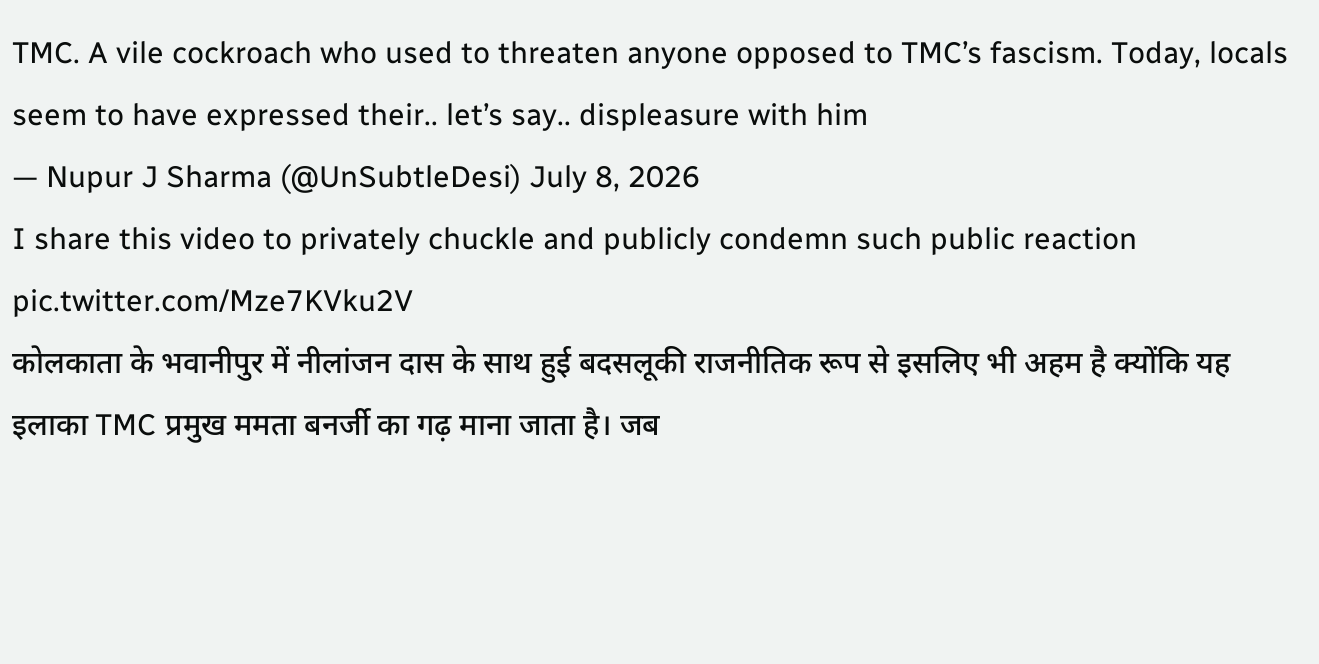TMC. A vile cockroach who used to threaten anyone opposed to TMC’s fascism. Today, locals seem to have expressed their.. let’s say.. displeasure with him
— Nupur J Sharma (@UnSubtleDesi) July 8, 2026
I share this video to privately chuckle and publicly condemn such public reaction pic.twitter.com/Mze7KVku2V
कोलकाता के भवानीपुर में नीलांजन दास के साथ हुई बदसलूकी राजनीतिक रूप से इसलिए भी अहम है क्योंकि यह इलाका TMC प्रमुख ममता बनर्जी का गढ़ माना जाता है। जब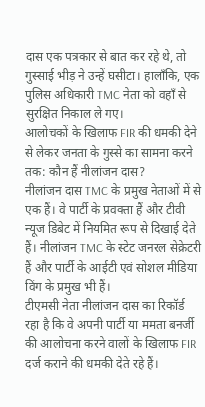दास एक पत्रकार से बात कर रहे थे, तो गुस्साई भीड़ ने उन्हें घसीटा। हालाँकि, एक पुलिस अधिकारी TMC नेता को वहाँ से सुरक्षित निकाल ले गए।
आलोचकों के खिलाफ FIR की धमकी देने से लेकर जनता के गुस्से का सामना करने तक: कौन हैं नीलांजन दास?
नीलांजन दास TMC के प्रमुख नेताओं में से एक हैं। वे पार्टी के प्रवक्ता हैं और टीवी न्यूज डिबेट में नियमित रूप से दिखाई देते हैं। नीलांजन TMC के स्टेट जनरल सेक्रेटरी हैं और पार्टी के आईटी एवं सोशल मीडिया विंग के प्रमुख भी हैं।
टीएमसी नेता नीलांजन दास का रिकॉर्ड रहा है कि वे अपनी पार्टी या ममता बनर्जी की आलोचना करने वालों के खिलाफ FIR दर्ज कराने की धमकी देते रहे हैं।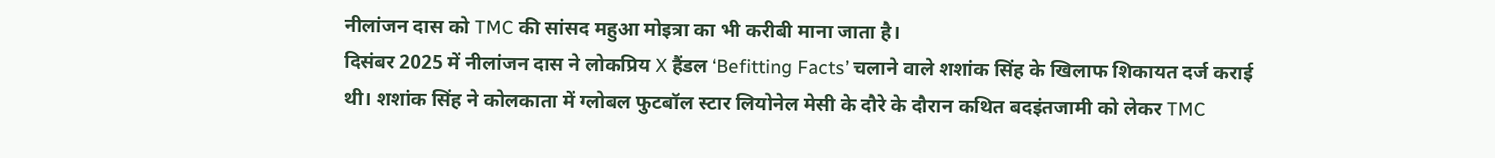नीलांजन दास को TMC की सांसद महुआ मोइत्रा का भी करीबी माना जाता है।
दिसंबर 2025 में नीलांजन दास ने लोकप्रिय X हैंडल ‘Befitting Facts’ चलाने वाले शशांक सिंह के खिलाफ शिकायत दर्ज कराई थी। शशांक सिंह ने कोलकाता में ग्लोबल फुटबॉल स्टार लियोनेल मेसी के दौरे के दौरान कथित बदइंतजामी को लेकर TMC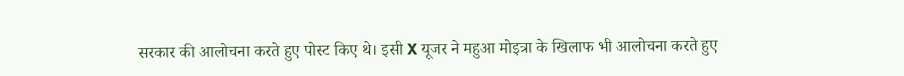सरकार की आलोचना करते हुए पोस्ट किए थे। इसी X यूजर ने महुआ मोइत्रा के खिलाफ भी आलोचना करते हुए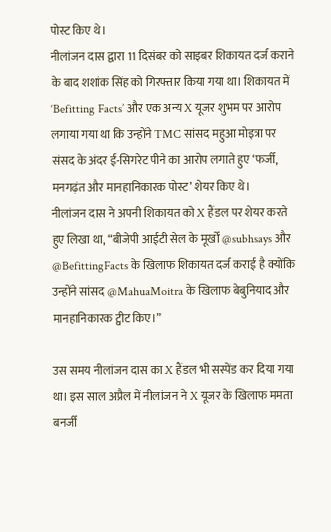पोस्ट किए थे।
नीलांजन दास द्वारा 11 दिसंबर को साइबर शिकायत दर्ज कराने के बाद शशांक सिंह को गिरफ्तार किया गया था। शिकायत में ‘Befitting Facts’ और एक अन्य X यूजर शुभम पर आरोप लगाया गया था कि उन्होंने TMC सांसद महुआ मोइत्रा पर संसद के अंदर ई-सिगरेट पीने का आरोप लगाते हुए ‘फर्जी, मनगढ़ंत और मानहानिकारक पोस्ट’ शेयर किए थे।
नीलांजन दास ने अपनी शिकायत को X हैंडल पर शेयर करते हुए लिखा था, “बीजेपी आईटी सेल के मूर्खों @subhsays और @BefittingFacts के खिलाफ शिकायत दर्ज कराई है क्योंकि उन्होंने सांसद @MahuaMoitra के खिलाफ बेबुनियाद और मानहानिकारक ट्वीट किए।”

उस समय नीलांजन दास का X हैंडल भी सस्पेंड कर दिया गया था। इस साल अप्रैल में नीलांजन ने X यूजर के खिलाफ ममता बनर्जी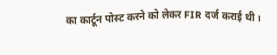का कार्टून पोस्ट करने को लेकर FIR दर्ज कराई थी।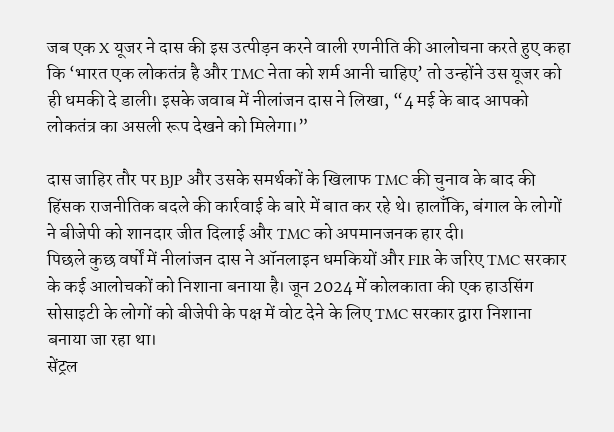जब एक X यूजर ने दास की इस उत्पीड़न करने वाली रणनीति की आलोचना करते हुए कहा कि ‘भारत एक लोकतंत्र है और TMC नेता को शर्म आनी चाहिए’ तो उन्होंने उस यूजर को ही धमकी दे डाली। इसके जवाब में नीलांजन दास ने लिखा, “4 मई के बाद आपको लोकतंत्र का असली रूप देखने को मिलेगा।”

दास जाहिर तौर पर BJP और उसके समर्थकों के खिलाफ TMC की चुनाव के बाद की हिंसक राजनीतिक बदले की कार्रवाई के बारे में बात कर रहे थे। हालाँकि, बंगाल के लोगों ने बीजेपी को शानदार जीत दिलाई और TMC को अपमानजनक हार दी।
पिछले कुछ वर्षों में नीलांजन दास ने ऑनलाइन धमकियों और FIR के जरिए TMC सरकार के कई आलोचकों को निशाना बनाया है। जून 2024 में कोलकाता की एक हाउसिंग सोसाइटी के लोगों को बीजेपी के पक्ष में वोट देने के लिए TMC सरकार द्वारा निशाना बनाया जा रहा था।
सेंट्रल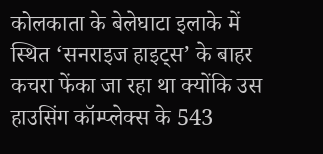कोलकाता के बेलेघाटा इलाके में स्थित ‘सनराइज हाइट्स’ के बाहर कचरा फेंका जा रहा था क्योंकि उस हाउसिंग कॉम्प्लेक्स के 543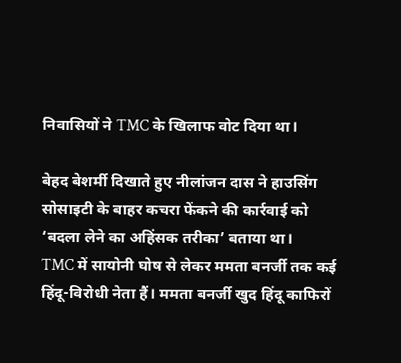निवासियों ने TMC के खिलाफ वोट दिया था।

बेहद बेशर्मी दिखाते हुए नीलांजन दास ने हाउसिंग सोसाइटी के बाहर कचरा फेंकने की कार्रवाई को ‘बदला लेने का अहिंसक तरीका’ बताया था।
TMC में सायोनी घोष से लेकर ममता बनर्जी तक कई हिंदू-विरोधी नेता हैं। ममता बनर्जी खुद हिंदू काफिरों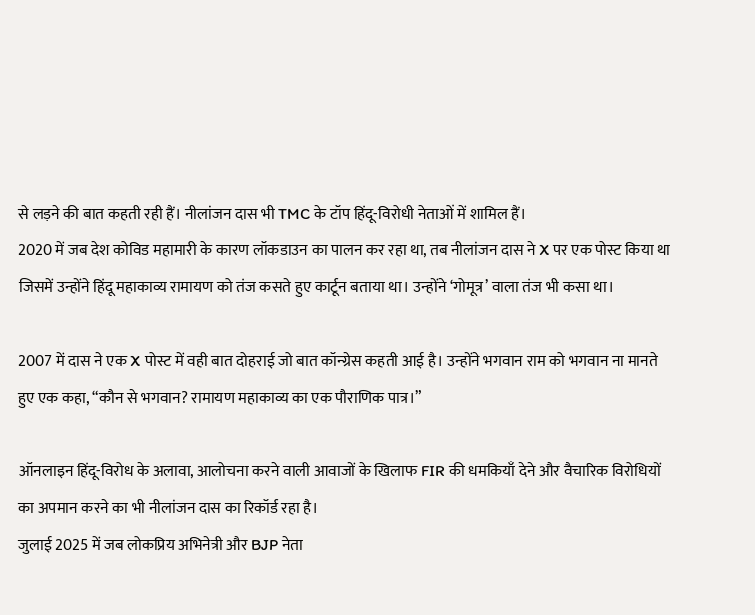से लड़ने की बात कहती रही हैं। नीलांजन दास भी TMC के टॉप हिंदू-विरोधी नेताओं में शामिल हैं।
2020 में जब देश कोविड महामारी के कारण लॉकडाउन का पालन कर रहा था, तब नीलांजन दास ने X पर एक पोस्ट किया था जिसमें उन्होंने हिंदू महाकाव्य रामायण को तंज कसते हुए कार्टून बताया था। उन्होंने ‘गोमूत्र’ वाला तंज भी कसा था।

2007 में दास ने एक X पोस्ट में वही बात दोहराई जो बात कॉन्ग्रेस कहती आई है। उन्होंने भगवान राम को भगवान ना मानते हुए एक कहा, “कौन से भगवान? रामायण महाकाव्य का एक पौराणिक पात्र।”

ऑनलाइन हिंदू-विरोध के अलावा, आलोचना करने वाली आवाजों के खिलाफ FIR की धमकियाँ देने और वैचारिक विरोधियों का अपमान करने का भी नीलांजन दास का रिकॉर्ड रहा है।
जुलाई 2025 में जब लोकप्रिय अभिनेत्री और BJP नेता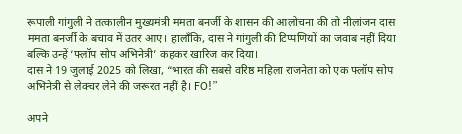रूपाली गांगुली ने तत्कालीन मुख्यमंत्री ममता बनर्जी के शासन की आलोचना की तो नीलांजन दास ममता बनर्जी के बचाव में उतर आए। हालाँकि, दास ने गांगुली की टिप्पणियों का जवाब नहीं दिया बल्कि उन्हें ‘फ्लॉप सोप अभिनेत्री’ कहकर खारिज कर दिया।
दास ने 19 जुलाई 2025 को लिखा, “भारत की सबसे वरिष्ठ महिला राजनेता को एक फ्लॉप सोप अभिनेत्री से लेक्चर लेने की जरूरत नहीं है। FO!”

अपने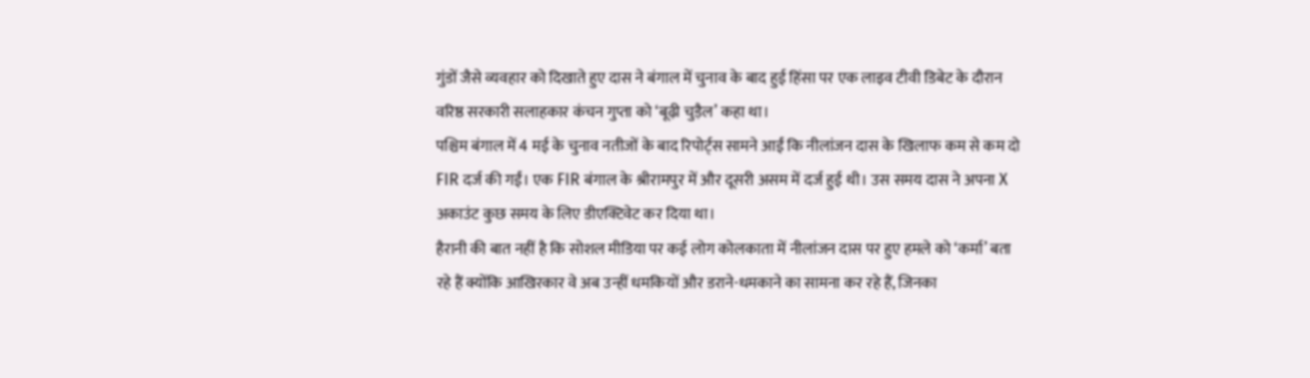गुंडों जैसे व्यवहार को दिखाते हुए दास ने बंगाल में चुनाव के बाद हुई हिंसा पर एक लाइव टीवी डिबेट के दौरान वरिष्ठ सरकारी सलाहकार कंचन गुप्ता को ‘बूढ़ी चुड़ैल’ कहा था।
पश्चिम बंगाल में 4 मई के चुनाव नतीजों के बाद रिपोर्ट्स सामने आईं कि नीलांजन दास के खिलाफ कम से कम दो FIR दर्ज की गईं। एक FIR बंगाल के श्रीरामपुर में और दूसरी असम में दर्ज हुई थी। उस समय दास ने अपना X अकाउंट कुछ समय के लिए डीएक्टिवेट कर दिया था।
हैरानी की बात नहीं है कि सोशल मीडिया पर कई लोग कोलकाता में नीलांजन दास पर हुए हमले को ‘कर्मा’ बता रहे हैं क्योंकि आखिरकार वे अब उन्हीं धमकियों और डराने-धमकाने का सामना कर रहे हैं, जिनका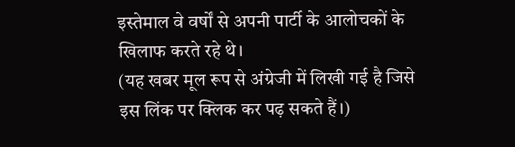इस्तेमाल वे वर्षों से अपनी पार्टी के आलोचकों के खिलाफ करते रहे थे।
(यह खबर मूल रूप से अंग्रेजी में लिखी गई है जिसे इस लिंक पर क्लिक कर पढ़ सकते हैं।)